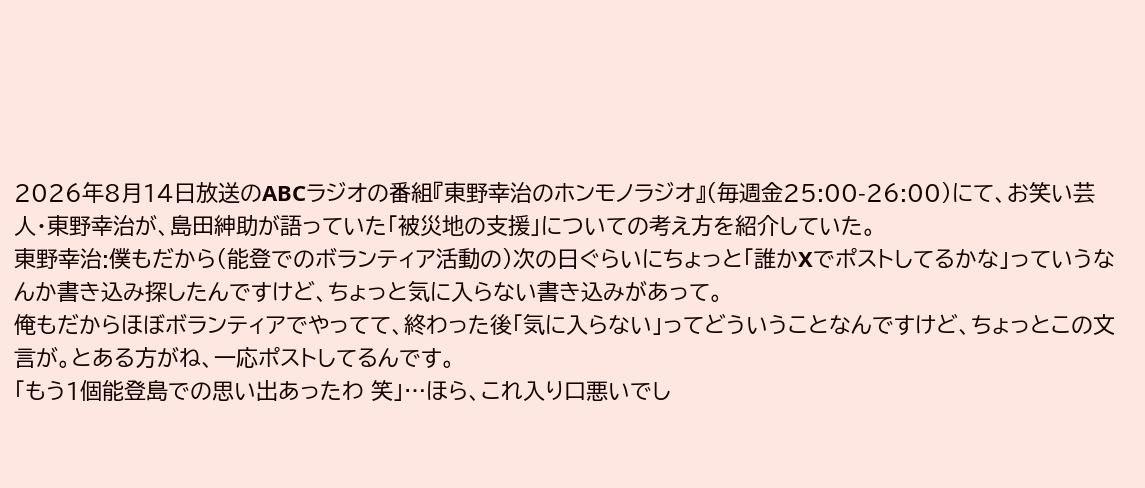2026年8月14日放送のABCラジオの番組『東野幸治のホンモノラジオ』(毎週金25:00-26:00)にて、お笑い芸人・東野幸治が、島田紳助が語っていた「被災地の支援」についての考え方を紹介していた。
東野幸治:僕もだから(能登でのボランティア活動の)次の日ぐらいにちょっと「誰かXでポストしてるかな」っていうなんか書き込み探したんですけど、ちょっと気に入らない書き込みがあって。
俺もだからほぼボランティアでやってて、終わった後「気に入らない」ってどういうことなんですけど、ちょっとこの文言が。とある方がね、一応ポストしてるんです。
「もう1個能登島での思い出あったわ 笑」…ほら、これ入り口悪いでし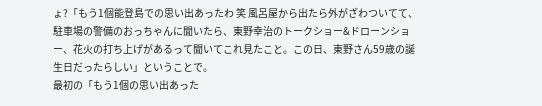ょ?「もう1個能登島での思い出あったわ 笑 風呂屋から出たら外がざわついてて、駐車場の警備のおっちゃんに聞いたら、東野幸治のトークショー&ドローンショー、花火の打ち上げがあるって聞いてこれ見たこと。この日、東野さん59歳の誕生日だったらしい」ということで。
最初の「もう1個の思い出あった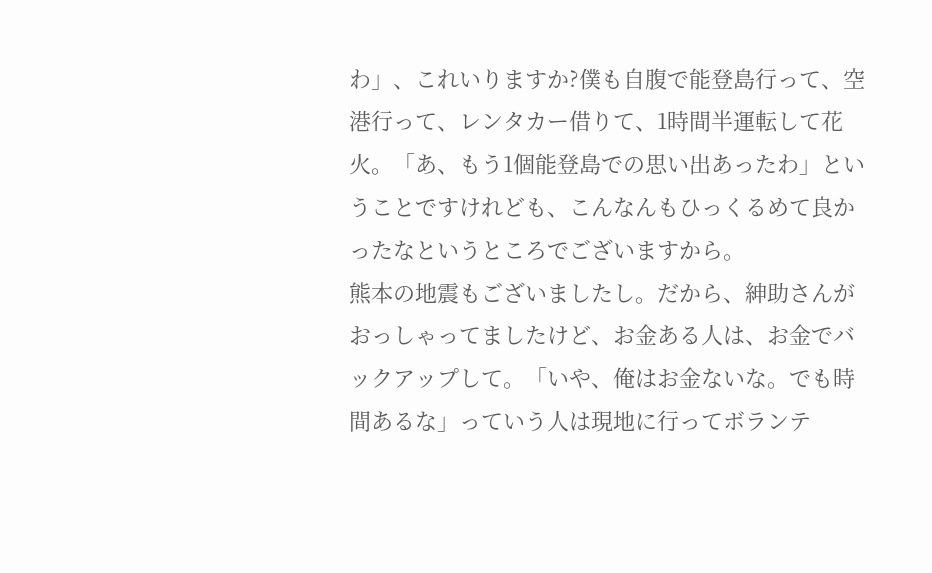わ」、これいりますか?僕も自腹で能登島行って、空港行って、レンタカー借りて、1時間半運転して花火。「あ、もう1個能登島での思い出あったわ」ということですけれども、こんなんもひっくるめて良かったなというところでございますから。
熊本の地震もございましたし。だから、紳助さんがおっしゃってましたけど、お金ある人は、お金でバックアップして。「いや、俺はお金ないな。でも時間あるな」っていう人は現地に行ってボランテ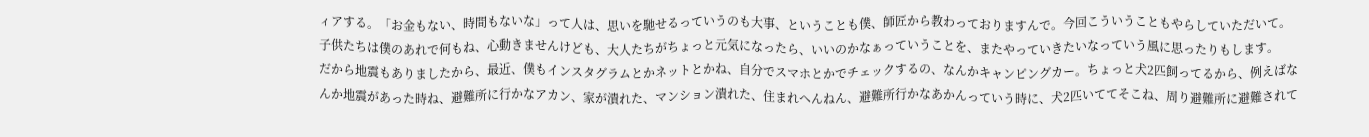ィアする。「お金もない、時間もないな」って人は、思いを馳せるっていうのも大事、ということも僕、師匠から教わっておりますんで。今回こういうこともやらしていただいて。
子供たちは僕のあれで何もね、心動きませんけども、大人たちがちょっと元気になったら、いいのかなぁっていうことを、またやっていきたいなっていう風に思ったりもします。
だから地震もありましたから、最近、僕もインスタグラムとかネットとかね、自分でスマホとかでチェックするの、なんかキャンピングカー。ちょっと犬2匹飼ってるから、例えばなんか地震があった時ね、避難所に行かなアカン、家が潰れた、マンション潰れた、住まれへんねん、避難所行かなあかんっていう時に、犬2匹いててそこね、周り避難所に避難されて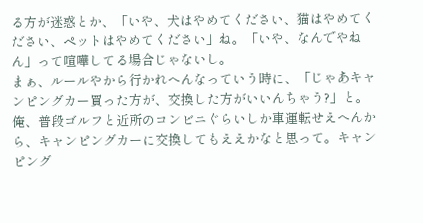る方が迷惑とか、「いや、犬はやめてください、猫はやめてください、ペットはやめてください」ね。「いや、なんでやねん」って喧嘩してる場合じゃないし。
まぁ、ルールやから行かれへんなっていう時に、「じゃあキャンピングカー買った方が、交換した方がいいんちゃう?」と。俺、普段ゴルフと近所のコンビニぐらいしか車運転せえへんから、キャンピングカーに交換してもええかなと思って。キャンピング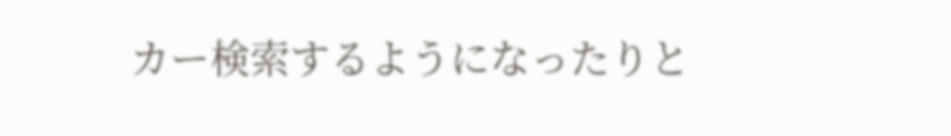カー検索するようになったりと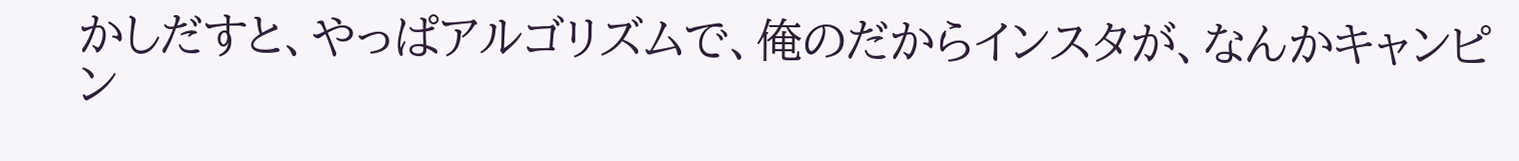かしだすと、やっぱアルゴリズムで、俺のだからインスタが、なんかキャンピン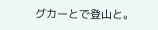グカーとで登山と。